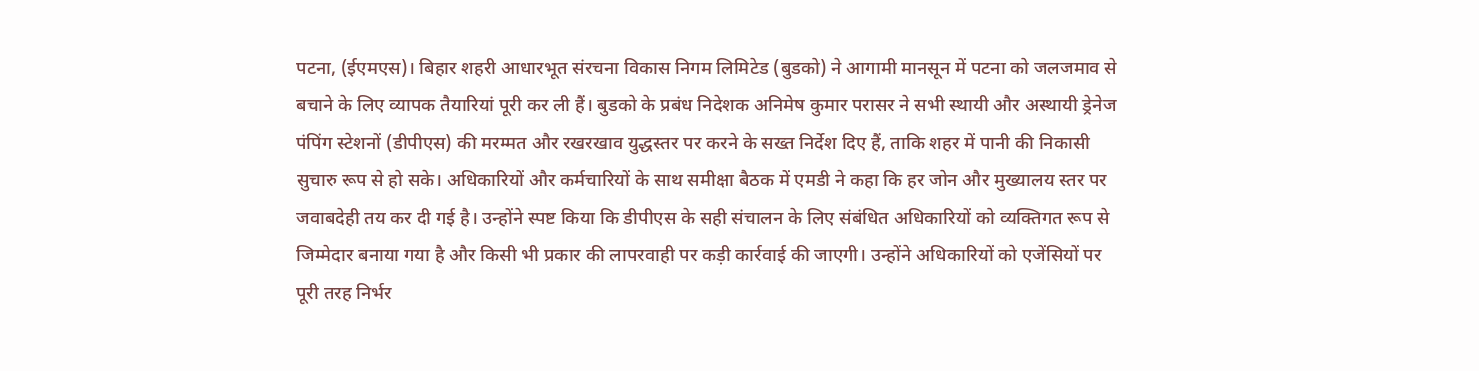पटना, (ईएमएस)। बिहार शहरी आधारभूत संरचना विकास निगम लिमिटेड (बुडको) ने आगामी मानसून में पटना को जलजमाव से बचाने के लिए व्यापक तैयारियां पूरी कर ली हैं। बुडको के प्रबंध निदेशक अनिमेष कुमार परासर ने सभी स्थायी और अस्थायी ड्रेनेज पंपिंग स्टेशनों (डीपीएस) की मरम्मत और रखरखाव युद्धस्तर पर करने के सख्त निर्देश दिए हैं, ताकि शहर में पानी की निकासी सुचारु रूप से हो सके। अधिकारियों और कर्मचारियों के साथ समीक्षा बैठक में एमडी ने कहा कि हर जोन और मुख्यालय स्तर पर जवाबदेही तय कर दी गई है। उन्होंने स्पष्ट किया कि डीपीएस के सही संचालन के लिए संबंधित अधिकारियों को व्यक्तिगत रूप से जिम्मेदार बनाया गया है और किसी भी प्रकार की लापरवाही पर कड़ी कार्रवाई की जाएगी। उन्होंने अधिकारियों को एजेंसियों पर पूरी तरह निर्भर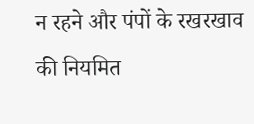न रहने और पंपों के रखरखाव की नियमित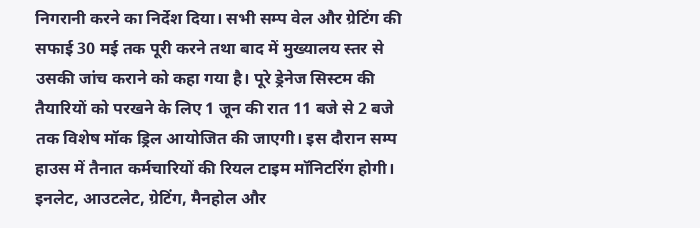निगरानी करने का निर्देश दिया। सभी सम्प वेल और ग्रेटिंग की सफाई 30 मई तक पूरी करने तथा बाद में मुख्यालय स्तर से उसकी जांच कराने को कहा गया है। पूरे ड्रेनेज सिस्टम की तैयारियों को परखने के लिए 1 जून की रात 11 बजे से 2 बजे तक विशेष मॉक ड्रिल आयोजित की जाएगी। इस दौरान सम्प हाउस में तैनात कर्मचारियों की रियल टाइम मॉनिटरिंग होगी। इनलेट, आउटलेट, ग्रेटिंग, मैनहोल और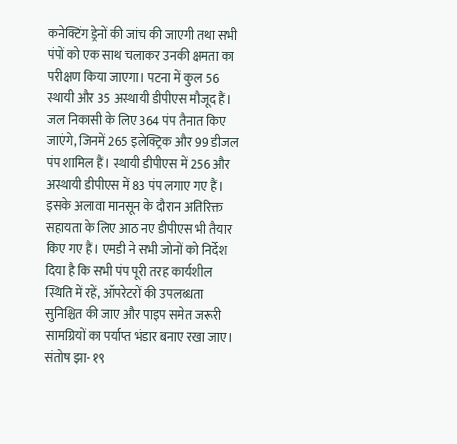कनेक्टिंग ड्रेनों की जांच की जाएगी तथा सभी पंपों को एक साथ चलाकर उनकी क्षमता का परीक्षण किया जाएगा। पटना में कुल 56 स्थायी और 35 अस्थायी डीपीएस मौजूद हैं। जल निकासी के लिए 364 पंप तैनात किए जाएंगे, जिनमें 265 इलेक्ट्रिक और 99 डीजल पंप शामिल हैं। स्थायी डीपीएस में 256 और अस्थायी डीपीएस में 83 पंप लगाए गए हैं। इसके अलावा मानसून के दौरान अतिरिक्त सहायता के लिए आठ नए डीपीएस भी तैयार किए गए हैं। एमडी ने सभी जोनों को निर्देश दिया है कि सभी पंप पूरी तरह कार्यशील स्थिति में रहें, ऑपरेटरों की उपलब्धता सुनिश्चित की जाए और पाइप समेत जरूरी सामग्रियों का पर्याप्त भंडार बनाए रखा जाए। संतोष झा- १९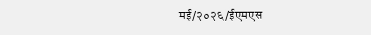मई/२०२६/ईएमएस